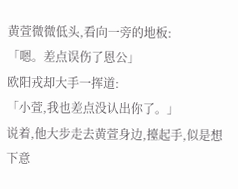黄萱微微低头,看向一旁的地板:
「嗯。差点误伤了恩公」
欧阳戎却大手一挥道:
「小萱,我也差点没认出你了。」
说着,他大步走去黄萱身边,擡起手,似是想下意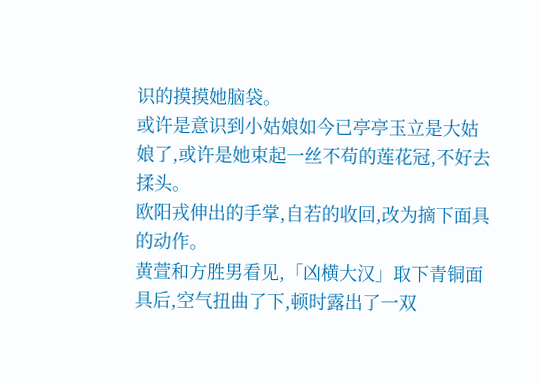识的摸摸她脑袋。
或许是意识到小姑娘如今已亭亭玉立是大姑娘了,或许是她束起一丝不苟的莲花冠,不好去揉头。
欧阳戎伸出的手掌,自若的收回,改为摘下面具的动作。
黄萱和方胜男看见,「凶横大汉」取下青铜面具后,空气扭曲了下,顿时露出了一双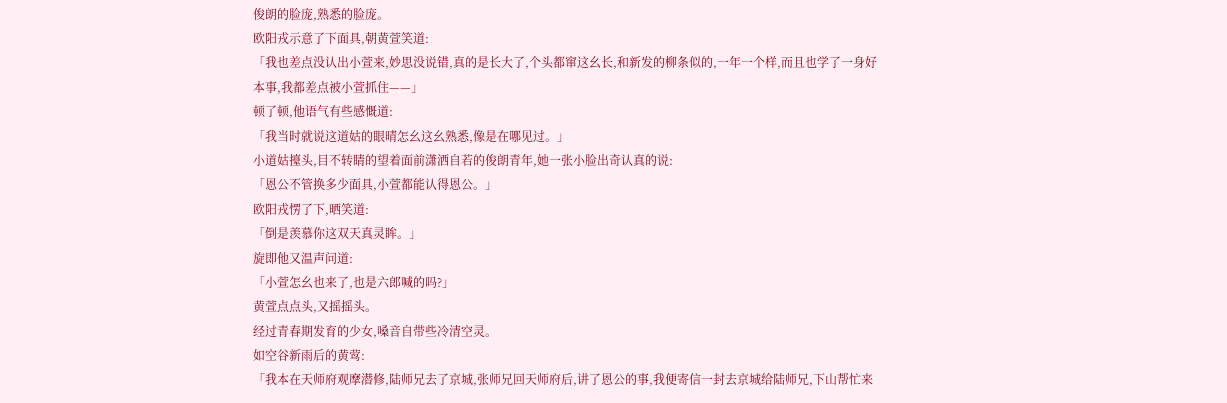俊朗的脸庞,熟悉的脸庞。
欧阳戎示意了下面具,朝黄萱笑道:
「我也差点没认出小萱来,妙思没说错,真的是长大了,个头都窜这幺长,和新发的柳条似的,一年一个样,而且也学了一身好本事,我都差点被小萱抓住——」
顿了顿,他语气有些感慨道:
「我当时就说这道姑的眼晴怎幺这幺熟悉,像是在哪见过。」
小道姑擡头,目不转睛的望着面前潇洒自若的俊朗青年,她一张小脸出奇认真的说:
「恩公不管换多少面具,小萱都能认得恩公。」
欧阳戎愣了下,晒笑道:
「倒是羡慕你这双天真灵眸。」
旋即他又温声问道:
「小萱怎幺也来了,也是六郎喊的吗?」
黄萱点点头,又摇摇头。
经过青春期发育的少女,嗓音自带些冷清空灵。
如空谷新雨后的黄莺:
「我本在天师府观摩潜修,陆师兄去了京城,张师兄回天师府后,讲了恩公的事,我便寄信一封去京城给陆师兄,下山帮忙来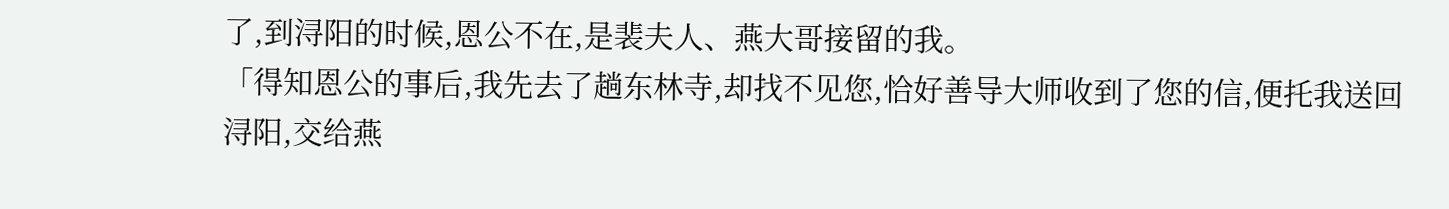了,到浔阳的时候,恩公不在,是裴夫人、燕大哥接留的我。
「得知恩公的事后,我先去了趟东林寺,却找不见您,恰好善导大师收到了您的信,便托我送回浔阳,交给燕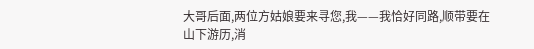大哥后面,两位方姑娘要来寻您,我——我恰好同路,顺带要在山下游历,消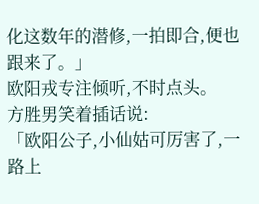化这数年的潜修,一拍即合,便也跟来了。」
欧阳戎专注倾听,不时点头。
方胜男笑着插话说:
「欧阳公子,小仙姑可厉害了,一路上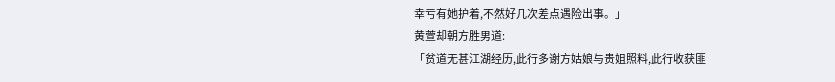幸亏有她护着,不然好几次差点遇险出事。」
黄萱却朝方胜男道:
「贫道无甚江湖经历,此行多谢方姑娘与贵姐照料,此行收获匪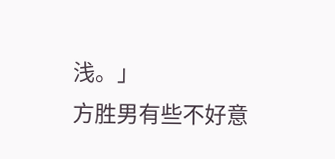浅。」
方胜男有些不好意